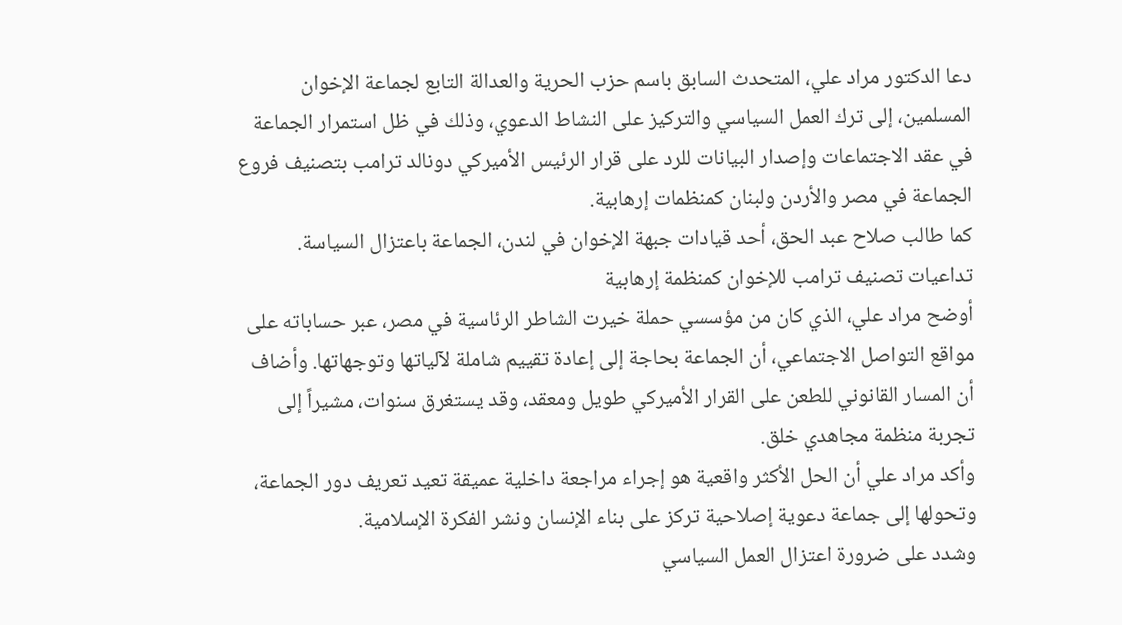دعا الدكتور مراد علي، المتحدث السابق باسم حزب الحرية والعدالة التابع لجماعة الإخوان المسلمين، إلى ترك العمل السياسي والتركيز على النشاط الدعوي، وذلك في ظل استمرار الجماعة في عقد الاجتماعات وإصدار البيانات للرد على قرار الرئيس الأميركي دونالد ترامب بتصنيف فروع الجماعة في مصر والأردن ولبنان كمنظمات إرهابية.
كما طالب صلاح عبد الحق، أحد قيادات جبهة الإخوان في لندن، الجماعة باعتزال السياسة.
تداعيات تصنيف ترامب للإخوان كمنظمة إرهابية
أوضح مراد علي، الذي كان من مؤسسي حملة خيرت الشاطر الرئاسية في مصر، عبر حساباته على مواقع التواصل الاجتماعي، أن الجماعة بحاجة إلى إعادة تقييم شاملة لآلياتها وتوجهاتها. وأضاف أن المسار القانوني للطعن على القرار الأميركي طويل ومعقد، وقد يستغرق سنوات، مشيراً إلى تجربة منظمة مجاهدي خلق.
وأكد مراد علي أن الحل الأكثر واقعية هو إجراء مراجعة داخلية عميقة تعيد تعريف دور الجماعة، وتحولها إلى جماعة دعوية إصلاحية تركز على بناء الإنسان ونشر الفكرة الإسلامية.
وشدد على ضرورة اعتزال العمل السياسي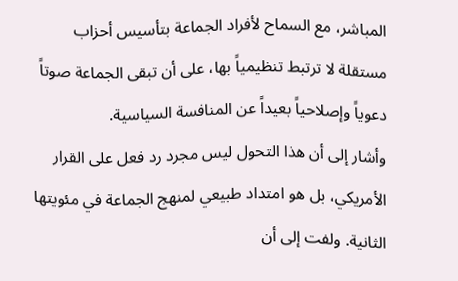المباشر، مع السماح لأفراد الجماعة بتأسيس أحزاب مستقلة لا ترتبط تنظيمياً بها، على أن تبقى الجماعة صوتاً دعوياً وإصلاحياً بعيداً عن المنافسة السياسية.
وأشار إلى أن هذا التحول ليس مجرد رد فعل على القرار الأمريكي، بل هو امتداد طبيعي لمنهج الجماعة في مئويتها الثانية. ولفت إلى أن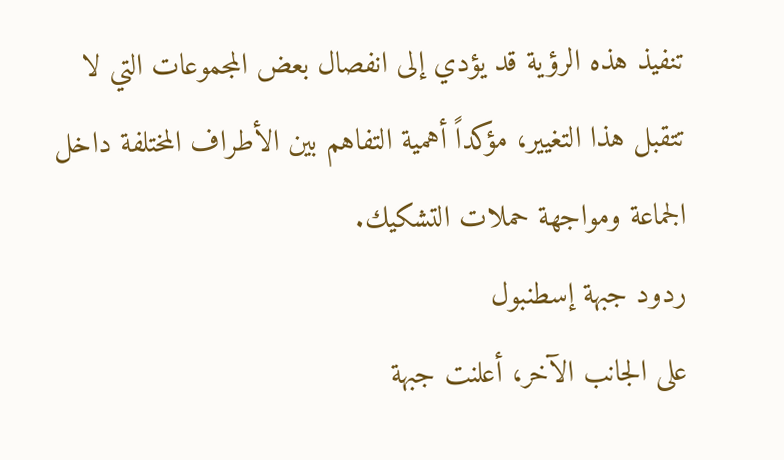تنفيذ هذه الرؤية قد يؤدي إلى انفصال بعض المجموعات التي لا تتقبل هذا التغيير، مؤكداً أهمية التفاهم بين الأطراف المختلفة داخل الجماعة ومواجهة حملات التشكيك.
ردود جبهة إسطنبول
على الجانب الآخر، أعلنت جبهة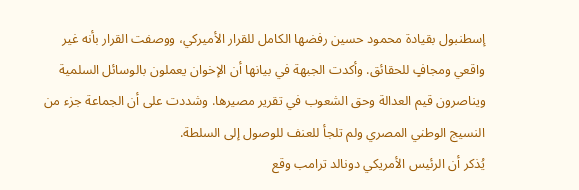إسطنبول بقيادة محمود حسين رفضها الكامل للقرار الأميركي، ووصفت القرار بأنه غير واقعي ومجافٍ للحقائق. وأكدت الجبهة في بيانها أن الإخوان يعملون بالوسائل السلمية ويناصرون قيم العدالة وحق الشعوب في تقرير مصيرها. وشددت على أن الجماعة جزء من النسيج الوطني المصري ولم تلجأ للعنف للوصول إلى السلطة.
يُذكر أن الرئيس الأمريكي دونالد ترامب وقع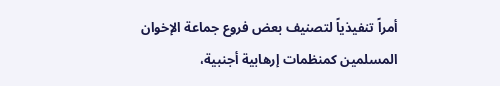أمراً تنفيذياً لتصنيف بعض فروع جماعة الإخوان المسلمين كمنظمات إرهابية أجنبية،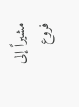مشيراً إلى فروع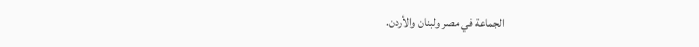الجماعة في مصر ولبنان والأردن.